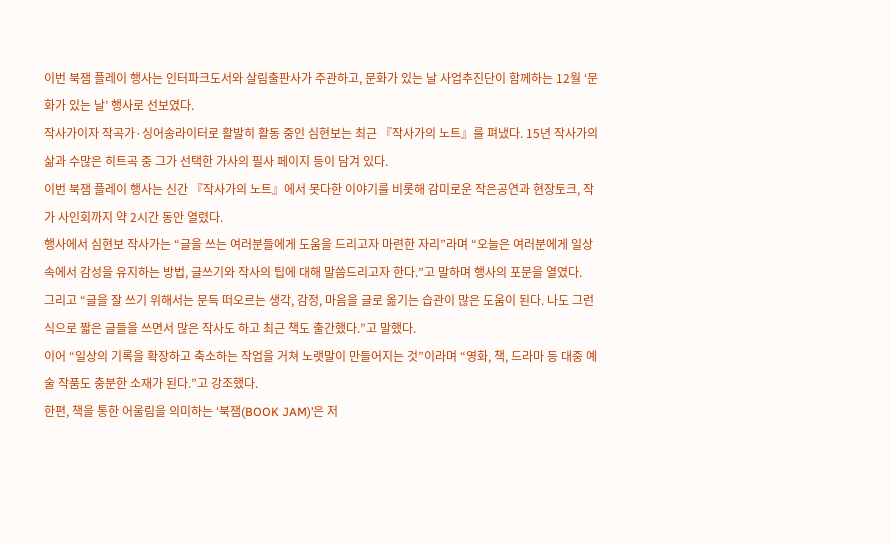이번 북잼 플레이 행사는 인터파크도서와 살림출판사가 주관하고, 문화가 있는 날 사업추진단이 함께하는 12월 ‘문화가 있는 날’ 행사로 선보였다.
작사가이자 작곡가·싱어송라이터로 활발히 활동 중인 심현보는 최근 『작사가의 노트』를 펴냈다. 15년 작사가의 삶과 수많은 히트곡 중 그가 선택한 가사의 필사 페이지 등이 담겨 있다.
이번 북잼 플레이 행사는 신간 『작사가의 노트』에서 못다한 이야기를 비롯해 감미로운 작은공연과 현장토크, 작가 사인회까지 약 2시간 동안 열렸다.
행사에서 심현보 작사가는 “글을 쓰는 여러분들에게 도움을 드리고자 마련한 자리”라며 “오늘은 여러분에게 일상속에서 감성을 유지하는 방법, 글쓰기와 작사의 팁에 대해 말씀드리고자 한다.”고 말하며 행사의 포문을 열였다.
그리고 “글을 잘 쓰기 위해서는 문득 떠오르는 생각, 감정, 마음을 글로 옮기는 습관이 많은 도움이 된다. 나도 그런식으로 짧은 글들을 쓰면서 많은 작사도 하고 최근 책도 출간했다.”고 말했다.
이어 “일상의 기록을 확장하고 축소하는 작업을 거쳐 노랫말이 만들어지는 것”이라며 “영화, 책, 드라마 등 대중 예술 작품도 충분한 소재가 된다.”고 강조했다.
한편, 책을 통한 어울림을 의미하는 ‘북잼(BOOK JAM)’은 저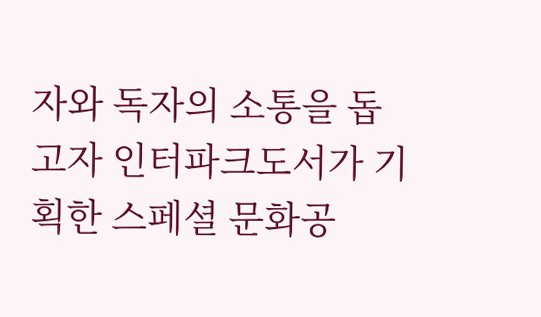자와 독자의 소통을 돕고자 인터파크도서가 기획한 스페셜 문화공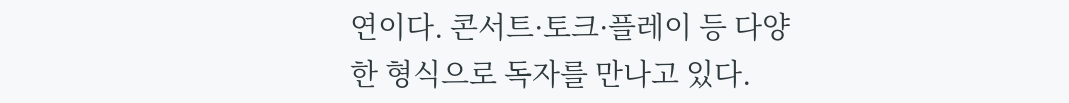연이다. 콘서트·토크·플레이 등 다양한 형식으로 독자를 만나고 있다.